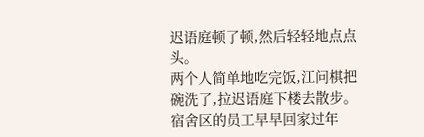迟语庭顿了顿,然后轻轻地点点头。
两个人简单地吃完饭,江问棋把碗洗了,拉迟语庭下楼去散步。
宿舍区的员工早早回家过年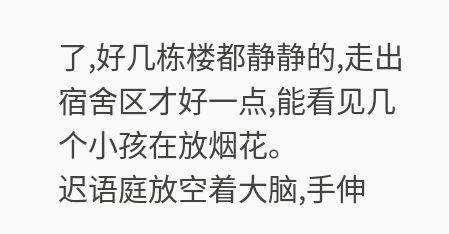了,好几栋楼都静静的,走出宿舍区才好一点,能看见几个小孩在放烟花。
迟语庭放空着大脑,手伸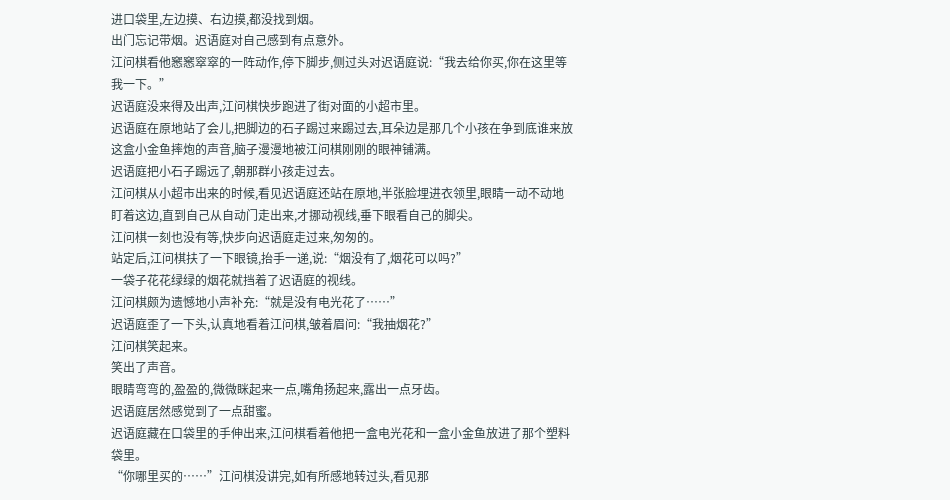进口袋里,左边摸、右边摸,都没找到烟。
出门忘记带烟。迟语庭对自己感到有点意外。
江问棋看他窸窸窣窣的一阵动作,停下脚步,侧过头对迟语庭说:“我去给你买,你在这里等我一下。”
迟语庭没来得及出声,江问棋快步跑进了街对面的小超市里。
迟语庭在原地站了会儿,把脚边的石子踢过来踢过去,耳朵边是那几个小孩在争到底谁来放这盒小金鱼摔炮的声音,脑子漫漫地被江问棋刚刚的眼神铺满。
迟语庭把小石子踢远了,朝那群小孩走过去。
江问棋从小超市出来的时候,看见迟语庭还站在原地,半张脸埋进衣领里,眼睛一动不动地盯着这边,直到自己从自动门走出来,才挪动视线,垂下眼看自己的脚尖。
江问棋一刻也没有等,快步向迟语庭走过来,匆匆的。
站定后,江问棋扶了一下眼镜,抬手一递,说:“烟没有了,烟花可以吗?”
一袋子花花绿绿的烟花就挡着了迟语庭的视线。
江问棋颇为遗憾地小声补充:“就是没有电光花了……”
迟语庭歪了一下头,认真地看着江问棋,皱着眉问:“我抽烟花?”
江问棋笑起来。
笑出了声音。
眼睛弯弯的,盈盈的,微微眯起来一点,嘴角扬起来,露出一点牙齿。
迟语庭居然感觉到了一点甜蜜。
迟语庭藏在口袋里的手伸出来,江问棋看着他把一盒电光花和一盒小金鱼放进了那个塑料袋里。
“你哪里买的……”江问棋没讲完,如有所感地转过头,看见那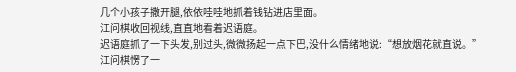几个小孩子撒开腿,依依哇哇地抓着钱钻进店里面。
江问棋收回视线,直直地看着迟语庭。
迟语庭抓了一下头发,别过头,微微扬起一点下巴,没什么情绪地说:“想放烟花就直说。”
江问棋愣了一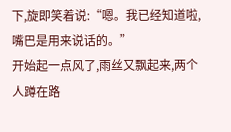下,旋即笑着说:“嗯。我已经知道啦,嘴巴是用来说话的。”
开始起一点风了,雨丝又飘起来,两个人蹲在路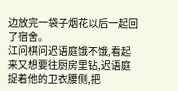边放完一袋子烟花以后一起回了宿舍。
江问棋问迟语庭饿不饿,看起来又想要往厨房里钻,迟语庭捉着他的卫衣腰侧,把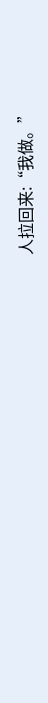人拉回来:“我做。”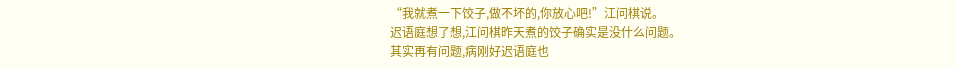“我就煮一下饺子,做不坏的,你放心吧!”江问棋说。
迟语庭想了想,江问棋昨天煮的饺子确实是没什么问题。
其实再有问题,病刚好迟语庭也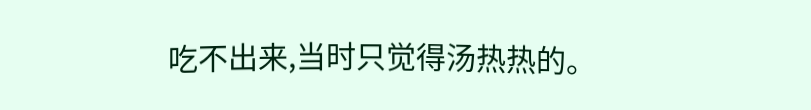吃不出来,当时只觉得汤热热的。